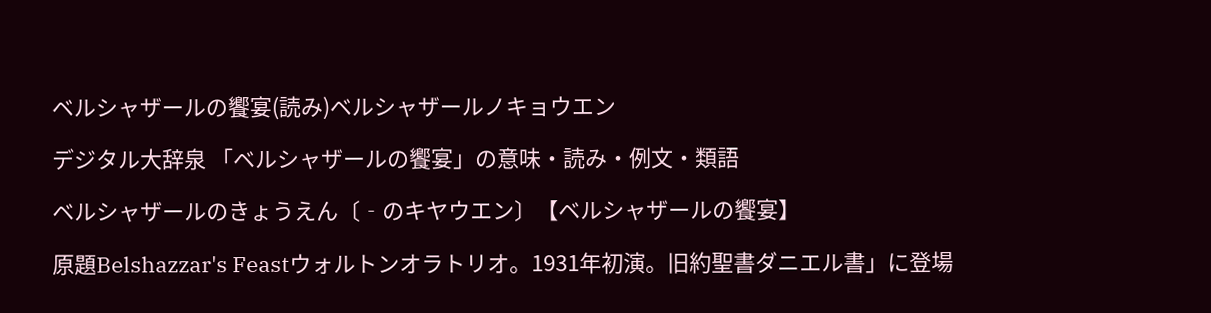ベルシャザールの饗宴(読み)ベルシャザールノキョウエン

デジタル大辞泉 「ベルシャザールの饗宴」の意味・読み・例文・類語

ベルシャザールのきょうえん〔‐のキヤウエン〕【ベルシャザールの饗宴】

原題Belshazzar's Feastウォルトンオラトリオ。1931年初演。旧約聖書ダニエル書」に登場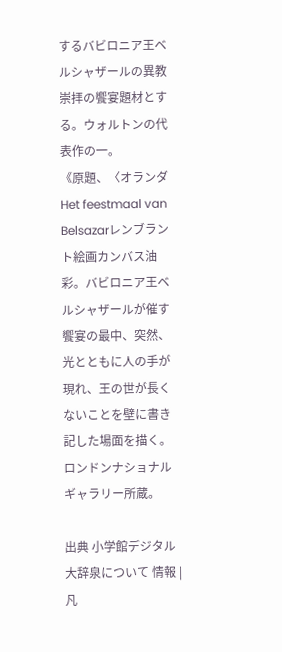するバビロニア王ベルシャザールの異教崇拝の饗宴題材とする。ウォルトンの代表作の一。
《原題、〈オランダHet feestmaal van Belsazarレンブラント絵画カンバス油彩。バビロニア王ベルシャザールが催す饗宴の最中、突然、光とともに人の手が現れ、王の世が長くないことを壁に書き記した場面を描く。ロンドンナショナルギャラリー所蔵。

出典 小学館デジタル大辞泉について 情報 | 凡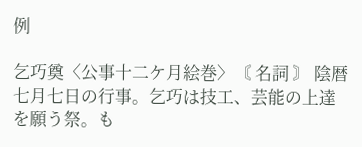例

乞巧奠〈公事十二ケ月絵巻〉〘 名詞 〙 陰暦七月七日の行事。乞巧は技工、芸能の上達を願う祭。も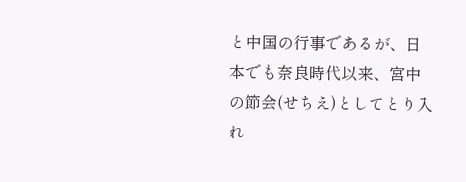と中国の行事であるが、日本でも奈良時代以来、宮中の節会(せちえ)としてとり入れ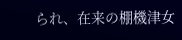られ、在来の棚機津女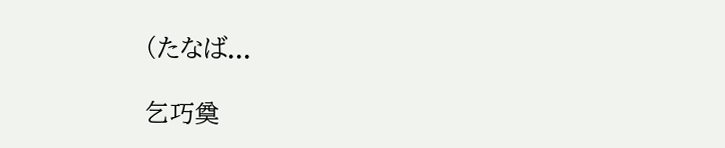(たなば...

乞巧奠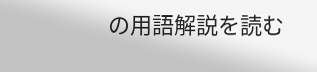の用語解説を読む